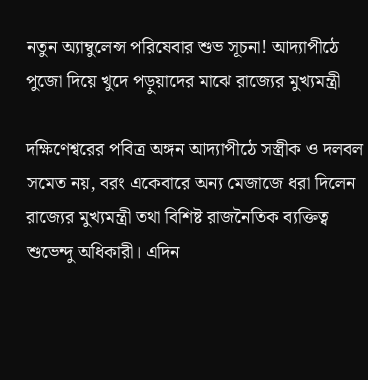নতুন অ্যাম্বুলেন্স পরিষেবার শুভ সূচনা! আদ্যাপীঠে পুজো দিয়ে খুদে পড়ুয়াদের মাঝে রাজ্যের মুখ্যমন্ত্রী

দক্ষিণেশ্বরের পবিত্র অঙ্গন আদ্যাপীঠে সস্ত্রীক ও দলবল সমেত নয়, বরং একেবারে অন্য মেজাজে ধরা দিলেন রাজ্যের মুখ্যমন্ত্রী তথা বিশিষ্ট রাজনৈতিক ব্যক্তিত্ব শুভেন্দু অধিকারী। এদিন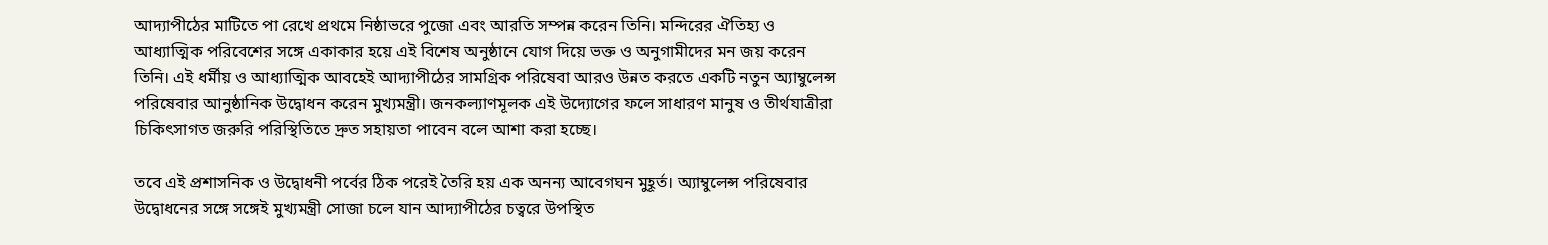আদ্যাপীঠের মাটিতে পা রেখে প্রথমে নিষ্ঠাভরে পুজো এবং আরতি সম্পন্ন করেন তিনি। মন্দিরের ঐতিহ্য ও আধ্যাত্মিক পরিবেশের সঙ্গে একাকার হয়ে এই বিশেষ অনুষ্ঠানে যোগ দিয়ে ভক্ত ও অনুগামীদের মন জয় করেন তিনি। এই ধর্মীয় ও আধ্যাত্মিক আবহেই আদ্যাপীঠের সামগ্রিক পরিষেবা আরও উন্নত করতে একটি নতুন অ্যাম্বুলেন্স পরিষেবার আনুষ্ঠানিক উদ্বোধন করেন মুখ্যমন্ত্রী। জনকল্যাণমূলক এই উদ্যোগের ফলে সাধারণ মানুষ ও তীর্থযাত্রীরা চিকিৎসাগত জরুরি পরিস্থিতিতে দ্রুত সহায়তা পাবেন বলে আশা করা হচ্ছে।

তবে এই প্রশাসনিক ও উদ্বোধনী পর্বের ঠিক পরেই তৈরি হয় এক অনন্য আবেগঘন মুহূর্ত। অ্যাম্বুলেন্স পরিষেবার উদ্বোধনের সঙ্গে সঙ্গেই মুখ্যমন্ত্রী সোজা চলে যান আদ্যাপীঠের চত্বরে উপস্থিত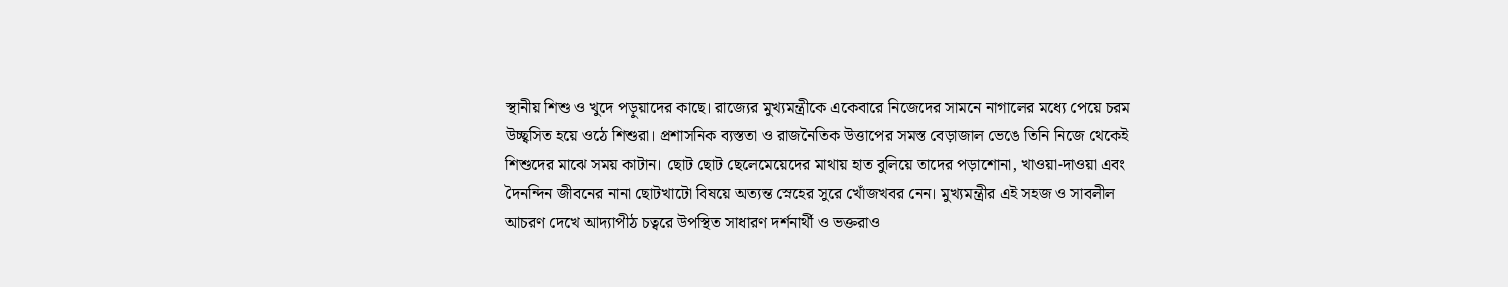স্থানীয় শিশু ও খুদে পড়ুয়াদের কাছে। রাজ্যের মুখ্যমন্ত্রীকে একেবারে নিজেদের সামনে নাগালের মধ্যে পেয়ে চরম উচ্ছ্বসিত হয়ে ওঠে শিশুরা। প্রশাসনিক ব্যস্ততা ও রাজনৈতিক উত্তাপের সমস্ত বেড়াজাল ভেঙে তিনি নিজে থেকেই শিশুদের মাঝে সময় কাটান। ছোট ছোট ছেলেমেয়েদের মাথায় হাত বুলিয়ে তাদের পড়াশোনা, খাওয়া-দাওয়া এবং দৈনন্দিন জীবনের নানা ছোটখাটো বিষয়ে অত্যন্ত স্নেহের সুরে খোঁজখবর নেন। মুখ্যমন্ত্রীর এই সহজ ও সাবলীল আচরণ দেখে আদ্যাপীঠ চত্বরে উপস্থিত সাধারণ দর্শনার্থী ও ভক্তরাও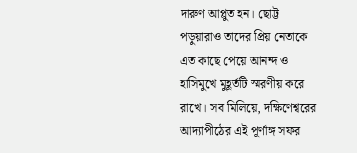দারুণ আপ্লুত হন। ছোট্ট পড়ুয়ারাও তাদের প্রিয় নেতাকে এত কাছে পেয়ে আনন্দ ও হাসিমুখে মুহূর্তটি স্মরণীয় করে রাখে। সব মিলিয়ে, দক্ষিণেশ্বরের আদ্যাপীঠের এই পূর্ণাঙ্গ সফর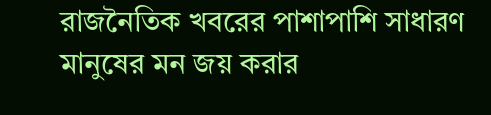রাজনৈতিক খবরের পাশাপাশি সাধারণ মানুষের মন জয় করার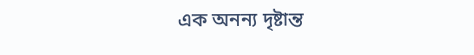এক অনন্য দৃষ্টান্ত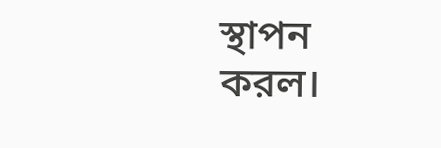স্থাপন করল।